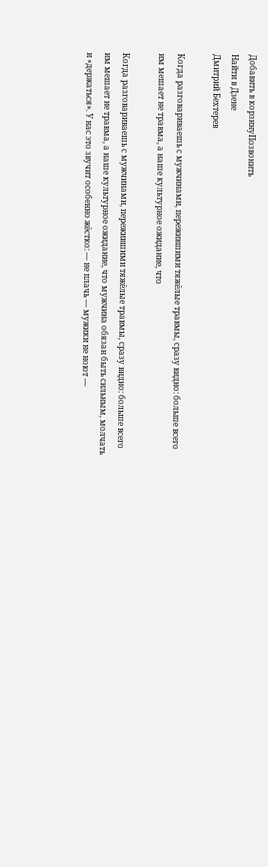Добавить в корзинуПозвонить
Найти в Дзене
Дмитрий Бехтерев

Когда разговариваешь с мужчинами, пережившими тяжёлые травмы, сразу видно: больше всего им мешает не травма, а наше культурное ожидание, что

Когда разговариваешь с мужчинами, пережившими тяжёлые травмы, сразу видно: больше всего им мешает не травма, а наше культурное ожидание, что мужчина обязан быть сильным, молчать и «держаться». У нас это звучит особенно жёстко: — не плачь — мужики не ноют —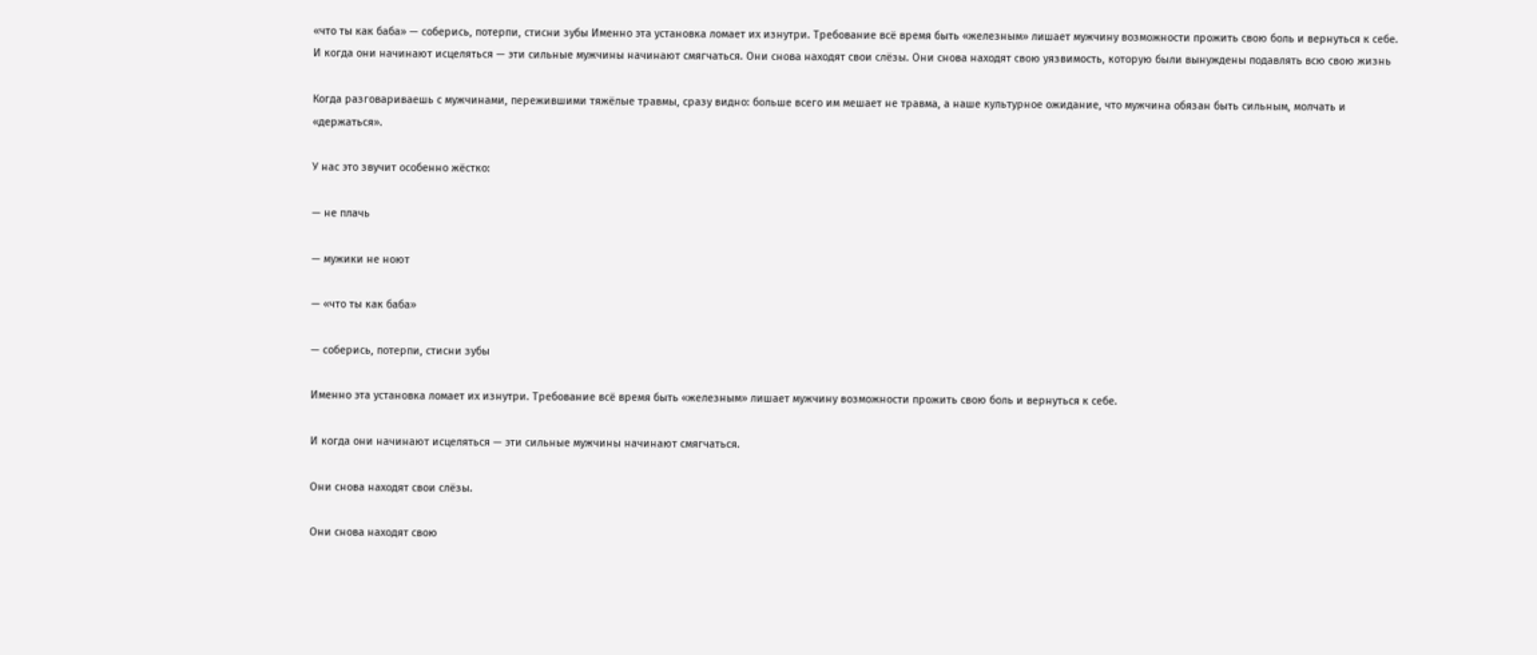«что ты как баба» — соберись, потерпи, стисни зубы Именно эта установка ломает их изнутри. Требование всё время быть «железным» лишает мужчину возможности прожить свою боль и вернуться к себе. И когда они начинают исцеляться — эти сильные мужчины начинают смягчаться. Они снова находят свои слёзы. Они снова находят свою уязвимость, которую были вынуждены подавлять всю свою жизнь

Когда разговариваешь с мужчинами, пережившими тяжёлые травмы, сразу видно: больше всего им мешает не травма, а наше культурное ожидание, что мужчина обязан быть сильным, молчать и «держаться».

У нас это звучит особенно жёстко:

— не плачь

— мужики не ноют

— «что ты как баба»

— соберись, потерпи, стисни зубы

Именно эта установка ломает их изнутри. Требование всё время быть «железным» лишает мужчину возможности прожить свою боль и вернуться к себе.

И когда они начинают исцеляться — эти сильные мужчины начинают смягчаться.

Они снова находят свои слёзы.

Они снова находят свою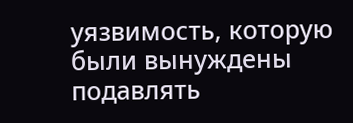уязвимость, которую были вынуждены подавлять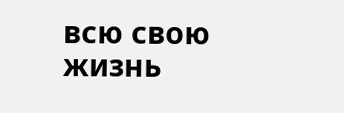всю свою жизнь